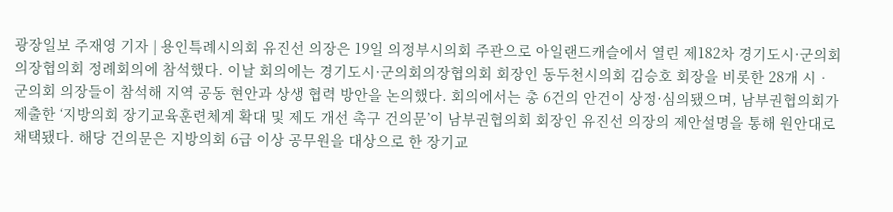광장일보 주재영 기자 | 용인특례시의회 유진선 의장은 19일 의정부시의회 주관으로 아일랜드캐슬에서 열린 제182차 경기도시·군의회의장협의회 정례회의에 참석했다. 이날 회의에는 경기도시·군의회의장협의회 회장인 동두천시의회 김승호 회장을 비롯한 28개 시‧군의회 의장들이 참석해 지역 공동 현안과 상생 협력 방안을 논의했다. 회의에서는 총 6건의 안건이 상정·심의됐으며, 남부권협의회가 제출한 ‘지방의회 장기교육훈련체계 확대 및 제도 개선 촉구 건의문’이 남부권협의회 회장인 유진선 의장의 제안설명을 통해 원안대로 채택됐다. 해당 건의문은 지방의회 6급 이상 공무원을 대상으로 한 장기교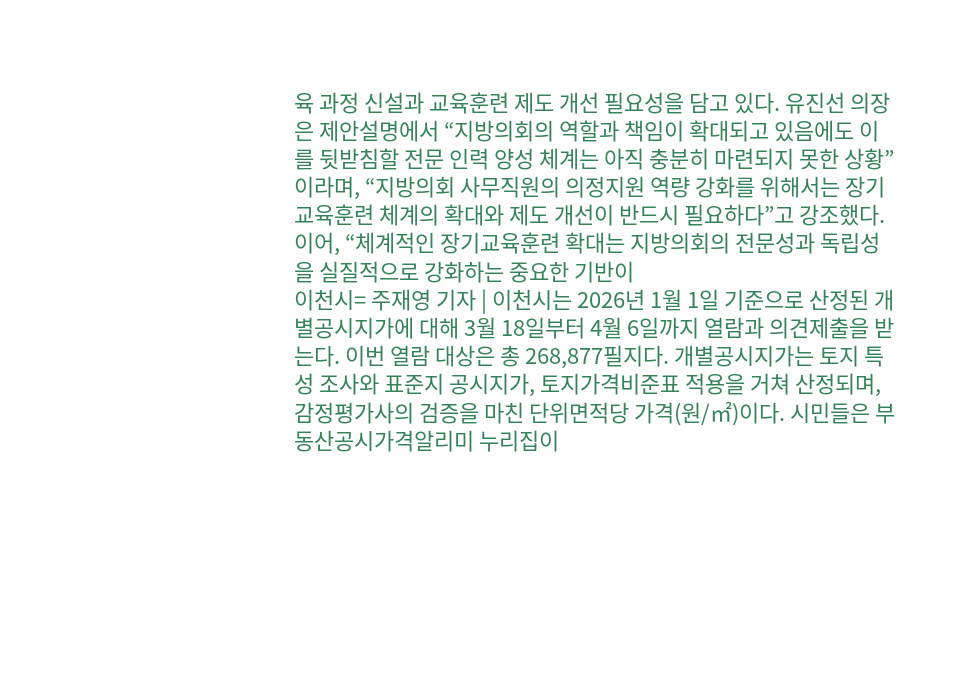육 과정 신설과 교육훈련 제도 개선 필요성을 담고 있다. 유진선 의장은 제안설명에서 “지방의회의 역할과 책임이 확대되고 있음에도 이를 뒷받침할 전문 인력 양성 체계는 아직 충분히 마련되지 못한 상황”이라며, “지방의회 사무직원의 의정지원 역량 강화를 위해서는 장기교육훈련 체계의 확대와 제도 개선이 반드시 필요하다”고 강조했다. 이어, “체계적인 장기교육훈련 확대는 지방의회의 전문성과 독립성을 실질적으로 강화하는 중요한 기반이
이천시= 주재영 기자 | 이천시는 2026년 1월 1일 기준으로 산정된 개별공시지가에 대해 3월 18일부터 4월 6일까지 열람과 의견제출을 받는다. 이번 열람 대상은 총 268,877필지다. 개별공시지가는 토지 특성 조사와 표준지 공시지가, 토지가격비준표 적용을 거쳐 산정되며, 감정평가사의 검증을 마친 단위면적당 가격(원/㎡)이다. 시민들은 부동산공시가격알리미 누리집이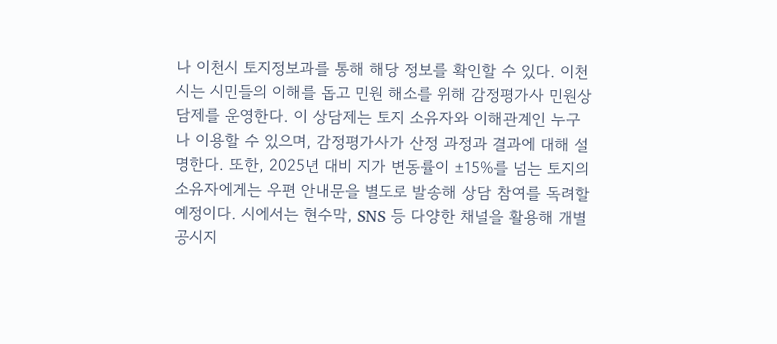나 이천시 토지정보과를 통해 해당 정보를 확인할 수 있다. 이천시는 시민들의 이해를 돕고 민원 해소를 위해 감정평가사 민원상담제를 운영한다. 이 상담제는 토지 소유자와 이해관계인 누구나 이용할 수 있으며, 감정평가사가 산정 과정과 결과에 대해 설명한다. 또한, 2025년 대비 지가 변동률이 ±15%를 넘는 토지의 소유자에게는 우편 안내문을 별도로 발송해 상담 참여를 독려할 예정이다. 시에서는 현수막, SNS 등 다양한 채널을 활용해 개별공시지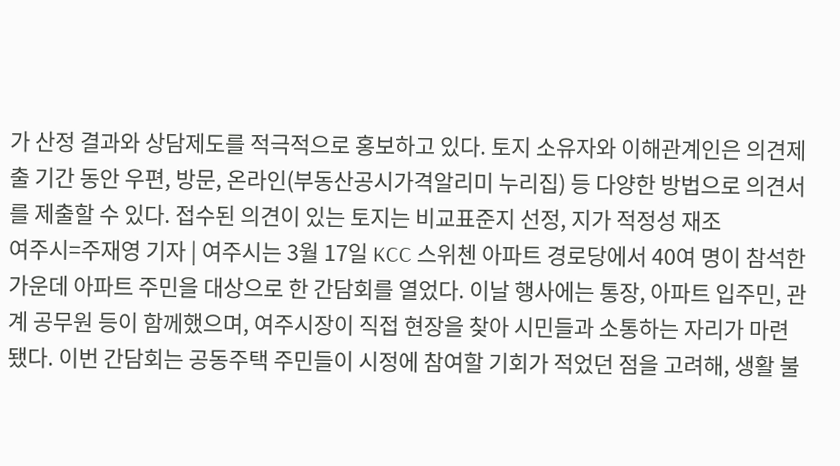가 산정 결과와 상담제도를 적극적으로 홍보하고 있다. 토지 소유자와 이해관계인은 의견제출 기간 동안 우편, 방문, 온라인(부동산공시가격알리미 누리집) 등 다양한 방법으로 의견서를 제출할 수 있다. 접수된 의견이 있는 토지는 비교표준지 선정, 지가 적정성 재조
여주시=주재영 기자 | 여주시는 3월 17일 KCC 스위첸 아파트 경로당에서 40여 명이 참석한 가운데 아파트 주민을 대상으로 한 간담회를 열었다. 이날 행사에는 통장, 아파트 입주민, 관계 공무원 등이 함께했으며, 여주시장이 직접 현장을 찾아 시민들과 소통하는 자리가 마련됐다. 이번 간담회는 공동주택 주민들이 시정에 참여할 기회가 적었던 점을 고려해, 생활 불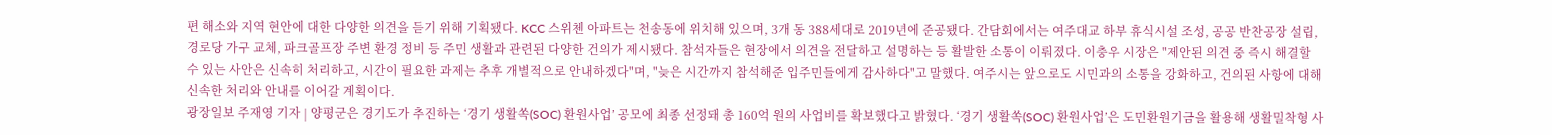편 해소와 지역 현안에 대한 다양한 의견을 듣기 위해 기획됐다. KCC 스위첸 아파트는 천송동에 위치해 있으며, 3개 동 388세대로 2019년에 준공됐다. 간담회에서는 여주대교 하부 휴식시설 조성, 공공 반찬공장 설립, 경로당 가구 교체, 파크골프장 주변 환경 정비 등 주민 생활과 관련된 다양한 건의가 제시됐다. 참석자들은 현장에서 의견을 전달하고 설명하는 등 활발한 소통이 이뤄졌다. 이충우 시장은 "제안된 의견 중 즉시 해결할 수 있는 사안은 신속히 처리하고, 시간이 필요한 과제는 추후 개별적으로 안내하겠다"며, "늦은 시간까지 참석해준 입주민들에게 감사하다"고 말했다. 여주시는 앞으로도 시민과의 소통을 강화하고, 건의된 사항에 대해 신속한 처리와 안내를 이어갈 계획이다.
광장일보 주재영 기자 | 양평군은 경기도가 추진하는 ‘경기 생활쏙(SOC) 환원사업’ 공모에 최종 선정돼 총 160억 원의 사업비를 확보했다고 밝혔다. ‘경기 생활쏙(SOC) 환원사업’은 도민환원기금을 활용해 생활밀착형 사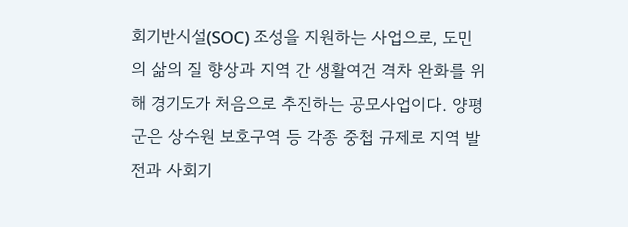회기반시설(SOC) 조성을 지원하는 사업으로, 도민의 삶의 질 향상과 지역 간 생활여건 격차 완화를 위해 경기도가 처음으로 추진하는 공모사업이다. 양평군은 상수원 보호구역 등 각종 중첩 규제로 지역 발전과 사회기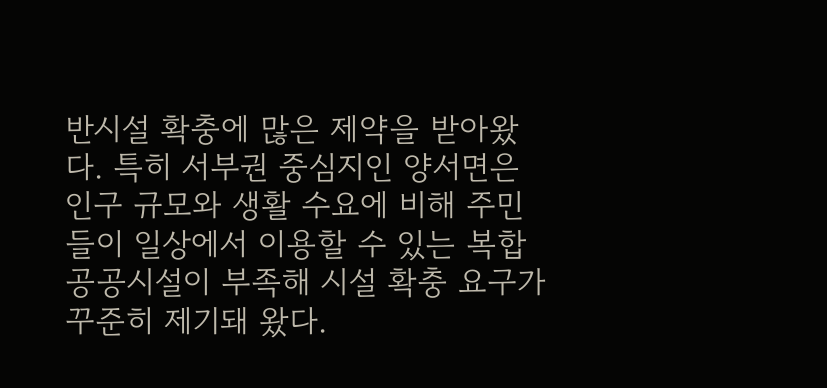반시설 확충에 많은 제약을 받아왔다. 특히 서부권 중심지인 양서면은 인구 규모와 생활 수요에 비해 주민들이 일상에서 이용할 수 있는 복합 공공시설이 부족해 시설 확충 요구가 꾸준히 제기돼 왔다.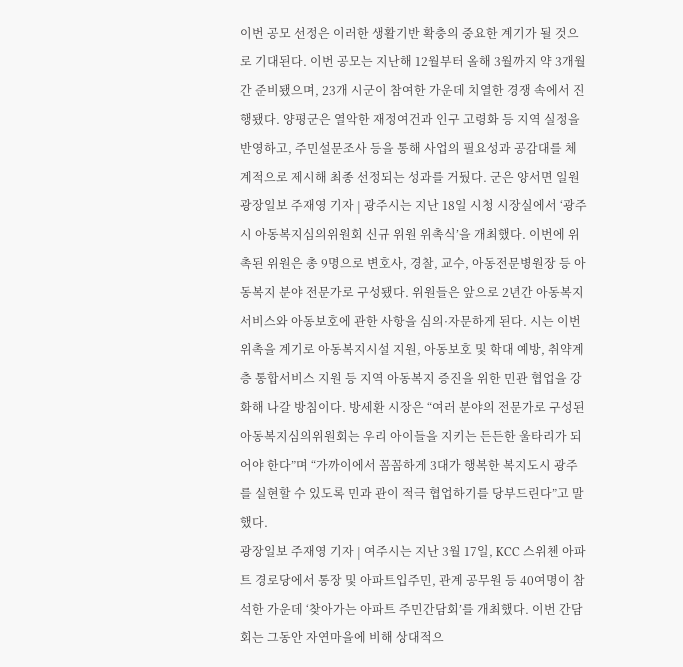이번 공모 선정은 이러한 생활기반 확충의 중요한 계기가 될 것으로 기대된다. 이번 공모는 지난해 12월부터 올해 3월까지 약 3개월간 준비됐으며, 23개 시군이 참여한 가운데 치열한 경쟁 속에서 진행됐다. 양평군은 열악한 재정여건과 인구 고령화 등 지역 실정을 반영하고, 주민설문조사 등을 통해 사업의 필요성과 공감대를 체계적으로 제시해 최종 선정되는 성과를 거뒀다. 군은 양서면 일원
광장일보 주재영 기자 | 광주시는 지난 18일 시청 시장실에서 ‘광주시 아동복지심의위원회 신규 위원 위촉식’을 개최했다. 이번에 위촉된 위원은 총 9명으로 변호사, 경찰, 교수, 아동전문병원장 등 아동복지 분야 전문가로 구성됐다. 위원들은 앞으로 2년간 아동복지 서비스와 아동보호에 관한 사항을 심의·자문하게 된다. 시는 이번 위촉을 계기로 아동복지시설 지원, 아동보호 및 학대 예방, 취약계층 통합서비스 지원 등 지역 아동복지 증진을 위한 민관 협업을 강화해 나갈 방침이다. 방세환 시장은 “여러 분야의 전문가로 구성된 아동복지심의위원회는 우리 아이들을 지키는 든든한 울타리가 되어야 한다”며 “가까이에서 꼼꼼하게 3대가 행복한 복지도시 광주를 실현할 수 있도록 민과 관이 적극 협업하기를 당부드린다”고 말했다.
광장일보 주재영 기자 | 여주시는 지난 3월 17일, KCC 스위첸 아파트 경로당에서 통장 및 아파트입주민, 관계 공무원 등 40여명이 참석한 가운데 ‘찾아가는 아파트 주민간담회’를 개최했다. 이번 간담회는 그동안 자연마을에 비해 상대적으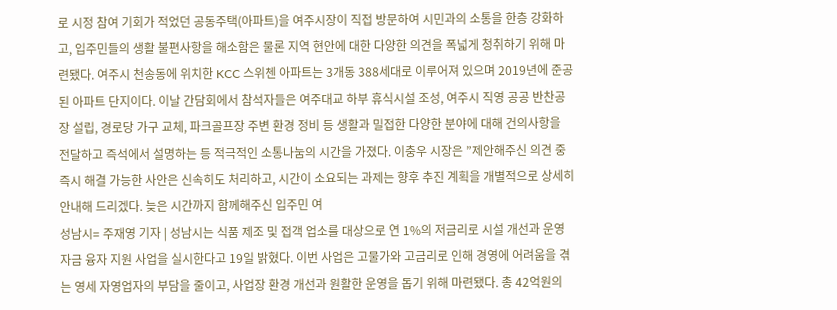로 시정 참여 기회가 적었던 공동주택(아파트)을 여주시장이 직접 방문하여 시민과의 소통을 한층 강화하고, 입주민들의 생활 불편사항을 해소함은 물론 지역 현안에 대한 다양한 의견을 폭넓게 청취하기 위해 마련됐다. 여주시 천송동에 위치한 KCC 스위첸 아파트는 3개동 388세대로 이루어져 있으며 2019년에 준공된 아파트 단지이다. 이날 간담회에서 참석자들은 여주대교 하부 휴식시설 조성, 여주시 직영 공공 반찬공장 설립, 경로당 가구 교체, 파크골프장 주변 환경 정비 등 생활과 밀접한 다양한 분야에 대해 건의사항을 전달하고 즉석에서 설명하는 등 적극적인 소통나눔의 시간을 가졌다. 이충우 시장은 ”제안해주신 의견 중 즉시 해결 가능한 사안은 신속히도 처리하고, 시간이 소요되는 과제는 향후 추진 계획을 개별적으로 상세히 안내해 드리겠다. 늦은 시간까지 함께해주신 입주민 여
성남시= 주재영 기자 | 성남시는 식품 제조 및 접객 업소를 대상으로 연 1%의 저금리로 시설 개선과 운영 자금 융자 지원 사업을 실시한다고 19일 밝혔다. 이번 사업은 고물가와 고금리로 인해 경영에 어려움을 겪는 영세 자영업자의 부담을 줄이고, 사업장 환경 개선과 원활한 운영을 돕기 위해 마련됐다. 총 42억원의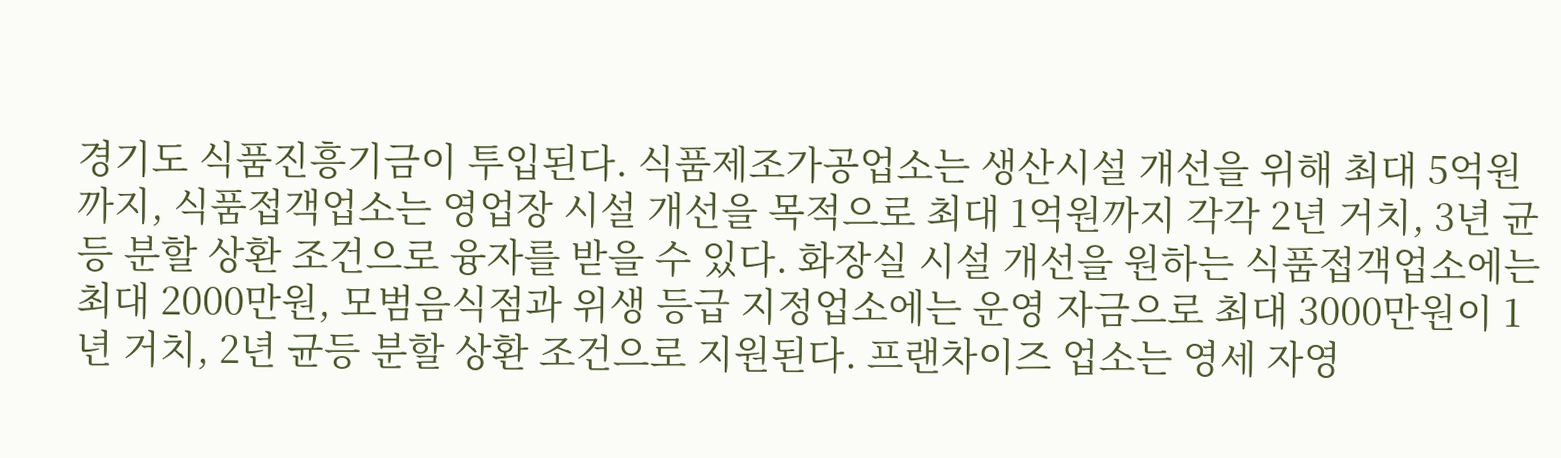경기도 식품진흥기금이 투입된다. 식품제조가공업소는 생산시설 개선을 위해 최대 5억원까지, 식품접객업소는 영업장 시설 개선을 목적으로 최대 1억원까지 각각 2년 거치, 3년 균등 분할 상환 조건으로 융자를 받을 수 있다. 화장실 시설 개선을 원하는 식품접객업소에는 최대 2000만원, 모범음식점과 위생 등급 지정업소에는 운영 자금으로 최대 3000만원이 1년 거치, 2년 균등 분할 상환 조건으로 지원된다. 프랜차이즈 업소는 영세 자영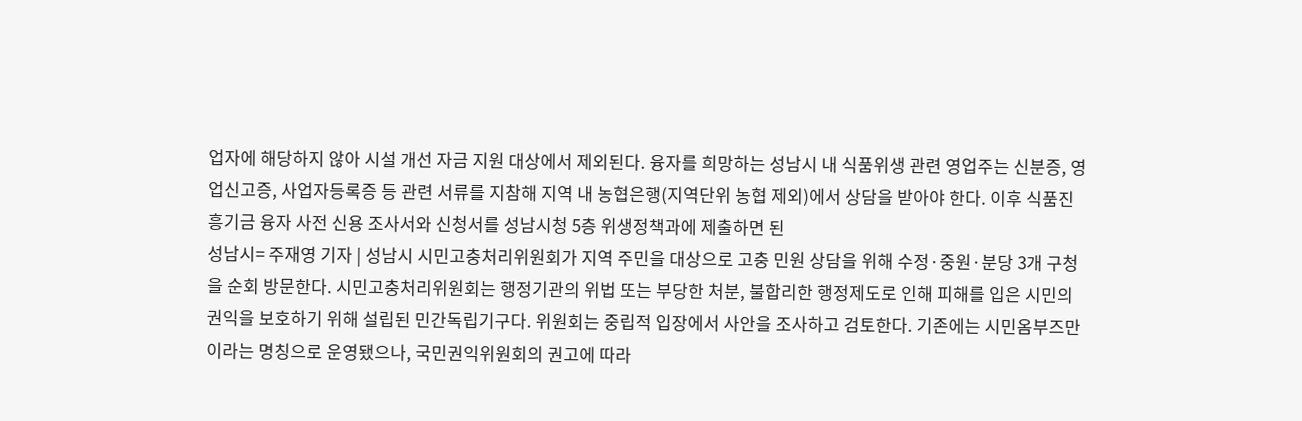업자에 해당하지 않아 시설 개선 자금 지원 대상에서 제외된다. 융자를 희망하는 성남시 내 식품위생 관련 영업주는 신분증, 영업신고증, 사업자등록증 등 관련 서류를 지참해 지역 내 농협은행(지역단위 농협 제외)에서 상담을 받아야 한다. 이후 식품진흥기금 융자 사전 신용 조사서와 신청서를 성남시청 5층 위생정책과에 제출하면 된
성남시= 주재영 기자 | 성남시 시민고충처리위원회가 지역 주민을 대상으로 고충 민원 상담을 위해 수정·중원·분당 3개 구청을 순회 방문한다. 시민고충처리위원회는 행정기관의 위법 또는 부당한 처분, 불합리한 행정제도로 인해 피해를 입은 시민의 권익을 보호하기 위해 설립된 민간독립기구다. 위원회는 중립적 입장에서 사안을 조사하고 검토한다. 기존에는 시민옴부즈만이라는 명칭으로 운영됐으나, 국민권익위원회의 권고에 따라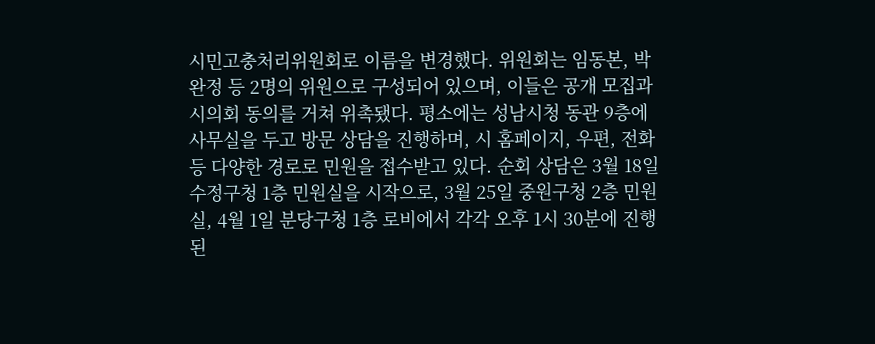시민고충처리위원회로 이름을 변경했다. 위원회는 임동본, 박완정 등 2명의 위원으로 구성되어 있으며, 이들은 공개 모집과 시의회 동의를 거쳐 위촉됐다. 평소에는 성남시청 동관 9층에 사무실을 두고 방문 상담을 진행하며, 시 홈페이지, 우편, 전화 등 다양한 경로로 민원을 접수받고 있다. 순회 상담은 3월 18일 수정구청 1층 민원실을 시작으로, 3월 25일 중원구청 2층 민원실, 4월 1일 분당구청 1층 로비에서 각각 오후 1시 30분에 진행된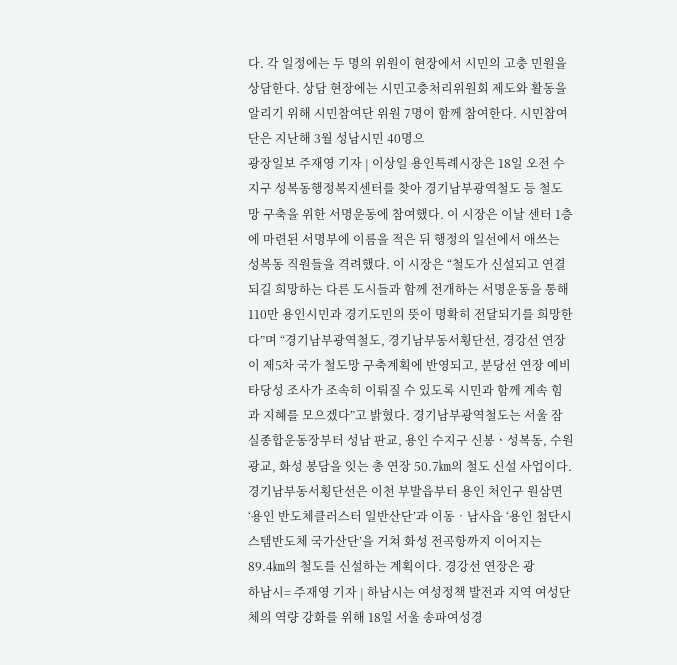다. 각 일정에는 두 명의 위원이 현장에서 시민의 고충 민원을 상담한다. 상담 현장에는 시민고충처리위원회 제도와 활동을 알리기 위해 시민참여단 위원 7명이 함께 참여한다. 시민참여단은 지난해 3월 성남시민 40명으
광장일보 주재영 기자 | 이상일 용인특례시장은 18일 오전 수지구 성복동행정복지센터를 찾아 경기남부광역철도 등 철도망 구축을 위한 서명운동에 참여했다. 이 시장은 이날 센터 1층에 마련된 서명부에 이름을 적은 뒤 행정의 일선에서 애쓰는 성복동 직원들을 격려했다. 이 시장은 “철도가 신설되고 연결되길 희망하는 다른 도시들과 함께 전개하는 서명운동을 통해 110만 용인시민과 경기도민의 뜻이 명확히 전달되기를 희망한다”며 “경기남부광역철도, 경기남부동서횡단선, 경강선 연장이 제5차 국가 철도망 구축계획에 반영되고, 분당선 연장 예비타당성 조사가 조속히 이뤄질 수 있도록 시민과 함께 계속 힘과 지혜를 모으겠다”고 밝혔다. 경기남부광역철도는 서울 잠실종합운동장부터 성남 판교, 용인 수지구 신봉ㆍ성복동, 수원 광교, 화성 봉담을 잇는 총 연장 50.7㎞의 철도 신설 사업이다. 경기남부동서횡단선은 이천 부발읍부터 용인 처인구 원삼면 ‘용인 반도체클러스터 일반산단’과 이동‧남사읍 ‘용인 첨단시스템반도체 국가산단’을 거쳐 화성 전곡항까지 이어지는 89.4㎞의 철도를 신설하는 계획이다. 경강선 연장은 광
하남시= 주재영 기자 | 하남시는 여성정책 발전과 지역 여성단체의 역량 강화를 위해 18일 서울 송파여성경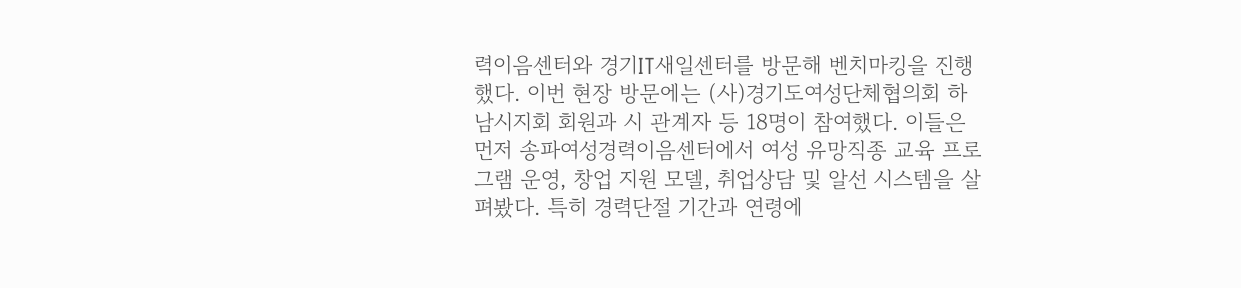력이음센터와 경기IT새일센터를 방문해 벤치마킹을 진행했다. 이번 현장 방문에는 (사)경기도여성단체협의회 하남시지회 회원과 시 관계자 등 18명이 참여했다. 이들은 먼저 송파여성경력이음센터에서 여성 유망직종 교육 프로그램 운영, 창업 지원 모델, 취업상담 및 알선 시스템을 살펴봤다. 특히 경력단절 기간과 연령에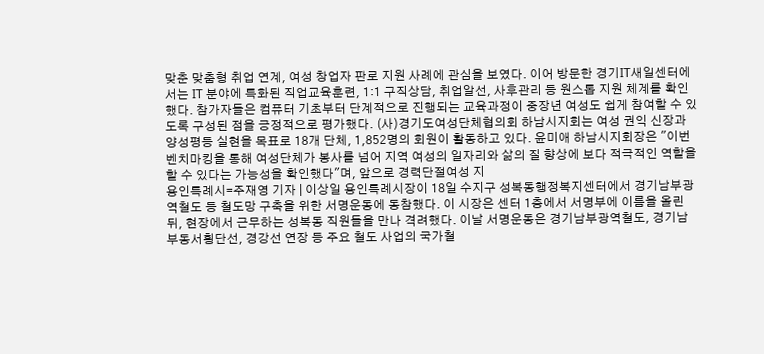맞춘 맞춤형 취업 연계, 여성 창업자 판로 지원 사례에 관심을 보였다. 이어 방문한 경기IT새일센터에서는 IT 분야에 특화된 직업교육훈련, 1:1 구직상담, 취업알선, 사후관리 등 원스톱 지원 체계를 확인했다. 참가자들은 컴퓨터 기초부터 단계적으로 진행되는 교육과정이 중장년 여성도 쉽게 참여할 수 있도록 구성된 점을 긍정적으로 평가했다. (사)경기도여성단체협의회 하남시지회는 여성 권익 신장과 양성평등 실현을 목표로 18개 단체, 1,852명의 회원이 활동하고 있다. 윤미애 하남시지회장은 "이번 벤치마킹을 통해 여성단체가 봉사를 넘어 지역 여성의 일자리와 삶의 질 향상에 보다 적극적인 역할을 할 수 있다는 가능성을 확인했다"며, 앞으로 경력단절여성 지
용인특례시=주재영 기자 | 이상일 용인특례시장이 18일 수지구 성복동행정복지센터에서 경기남부광역철도 등 철도망 구축을 위한 서명운동에 동참했다. 이 시장은 센터 1층에서 서명부에 이름을 올린 뒤, 현장에서 근무하는 성복동 직원들을 만나 격려했다. 이날 서명운동은 경기남부광역철도, 경기남부동서횡단선, 경강선 연장 등 주요 철도 사업의 국가철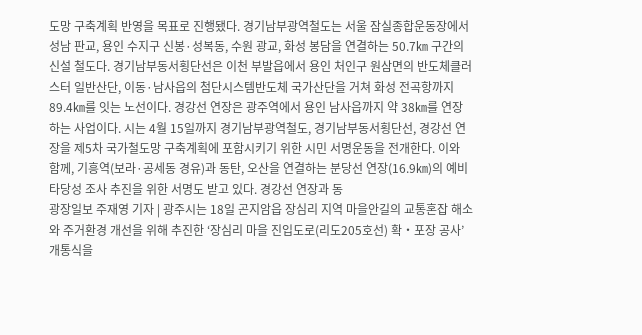도망 구축계획 반영을 목표로 진행됐다. 경기남부광역철도는 서울 잠실종합운동장에서 성남 판교, 용인 수지구 신봉·성복동, 수원 광교, 화성 봉담을 연결하는 50.7㎞ 구간의 신설 철도다. 경기남부동서횡단선은 이천 부발읍에서 용인 처인구 원삼면의 반도체클러스터 일반산단, 이동·남사읍의 첨단시스템반도체 국가산단을 거쳐 화성 전곡항까지 89.4㎞를 잇는 노선이다. 경강선 연장은 광주역에서 용인 남사읍까지 약 38㎞를 연장하는 사업이다. 시는 4월 15일까지 경기남부광역철도, 경기남부동서횡단선, 경강선 연장을 제5차 국가철도망 구축계획에 포함시키기 위한 시민 서명운동을 전개한다. 이와 함께, 기흥역(보라·공세동 경유)과 동탄, 오산을 연결하는 분당선 연장(16.9㎞)의 예비타당성 조사 추진을 위한 서명도 받고 있다. 경강선 연장과 동
광장일보 주재영 기자 | 광주시는 18일 곤지암읍 장심리 지역 마을안길의 교통혼잡 해소와 주거환경 개선을 위해 추진한 ‘장심리 마을 진입도로(리도205호선) 확‧포장 공사’ 개통식을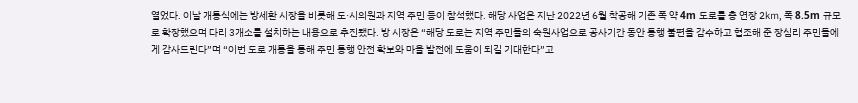열었다. 이날 개통식에는 방세환 시장을 비롯해 도·시의원과 지역 주민 등이 참석했다. 해당 사업은 지난 2022년 6월 착공해 기존 폭 약 4m 도로를 총 연장 2㎞, 폭 8.5m 규모로 확장했으며 다리 3개소를 설치하는 내용으로 추진됐다. 방 시장은 “해당 도로는 지역 주민들의 숙원사업으로 공사기간 동안 통행 불편을 감수하고 협조해 준 장심리 주민들에게 감사드린다”며 “이번 도로 개통을 통해 주민 통행 안전 확보와 마을 발전에 도움이 되길 기대한다”고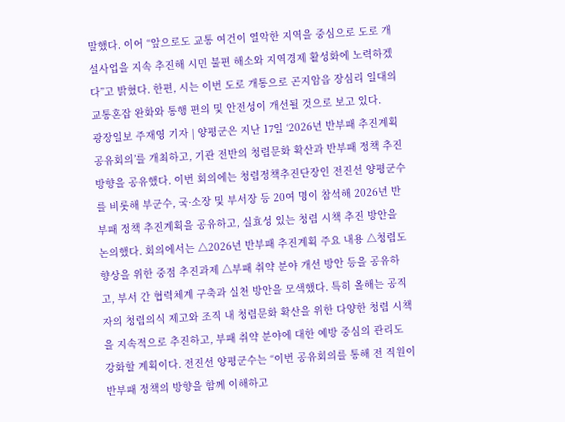말했다. 이어 “앞으로도 교통 여건이 열악한 지역을 중심으로 도로 개설사업을 지속 추진해 시민 불편 해소와 지역경제 활성화에 노력하겠다”고 밝혔다. 한편, 시는 이번 도로 개통으로 곤지암읍 장심리 일대의 교통혼잡 완화와 통행 편의 및 안전성이 개선될 것으로 보고 있다.
광장일보 주재영 기자 | 양평군은 지난 17일 ‘2026년 반부패 추진계획 공유회의’를 개최하고, 기관 전반의 청렴문화 확산과 반부패 정책 추진 방향을 공유했다. 이번 회의에는 청렴정책추진단장인 전진선 양평군수를 비롯해 부군수, 국·소장 및 부서장 등 20여 명이 참석해 2026년 반부패 정책 추진계획을 공유하고, 실효성 있는 청렴 시책 추진 방안을 논의했다. 회의에서는 △2026년 반부패 추진계획 주요 내용 △청렴도 향상을 위한 중점 추진과제 △부패 취약 분야 개선 방안 등을 공유하고, 부서 간 협력체계 구축과 실천 방안을 모색했다. 특히 올해는 공직자의 청렴의식 제고와 조직 내 청렴문화 확산을 위한 다양한 청렴 시책을 지속적으로 추진하고, 부패 취약 분야에 대한 예방 중심의 관리도 강화할 계획이다. 전진선 양평군수는 “이번 공유회의를 통해 전 직원이 반부패 정책의 방향을 함께 이해하고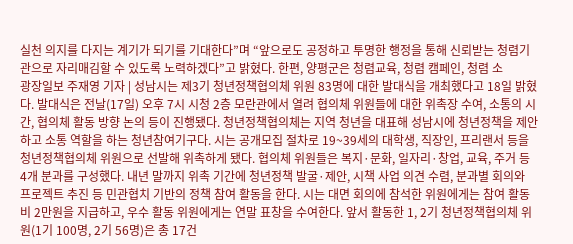실천 의지를 다지는 계기가 되기를 기대한다”며 “앞으로도 공정하고 투명한 행정을 통해 신뢰받는 청렴기관으로 자리매김할 수 있도록 노력하겠다”고 밝혔다. 한편, 양평군은 청렴교육, 청렴 캠페인, 청렴 소
광장일보 주재영 기자 | 성남시는 제3기 청년정책협의체 위원 83명에 대한 발대식을 개최했다고 18일 밝혔다. 발대식은 전날(17일) 오후 7시 시청 2층 모란관에서 열려 협의체 위원들에 대한 위촉장 수여, 소통의 시간, 협의체 활동 방향 논의 등이 진행됐다. 청년정책협의체는 지역 청년을 대표해 성남시에 청년정책을 제안하고 소통 역할을 하는 청년참여기구다. 시는 공개모집 절차로 19~39세의 대학생, 직장인, 프리랜서 등을 청년정책협의체 위원으로 선발해 위촉하게 됐다. 협의체 위원들은 복지·문화, 일자리·창업, 교육, 주거 등 4개 분과를 구성했다. 내년 말까지 위촉 기간에 청년정책 발굴·제안, 시책 사업 의견 수렴, 분과별 회의와 프로젝트 추진 등 민관협치 기반의 정책 참여 활동을 한다. 시는 대면 회의에 참석한 위원에게는 참여 활동비 2만원을 지급하고, 우수 활동 위원에게는 연말 표창을 수여한다. 앞서 활동한 1, 2기 청년정책협의체 위원(1기 100명, 2기 56명)은 총 17건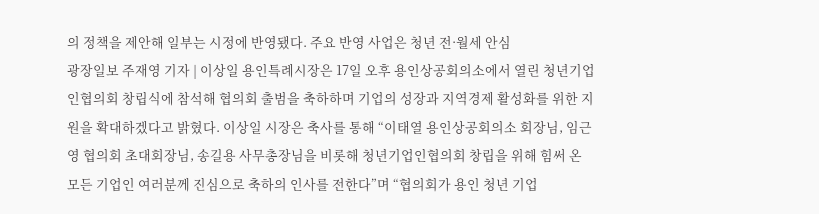의 정책을 제안해 일부는 시정에 반영됐다. 주요 반영 사업은 청년 전·월세 안심
광장일보 주재영 기자 | 이상일 용인특례시장은 17일 오후 용인상공회의소에서 열린 청년기업인협의회 창립식에 참석해 협의회 출범을 축하하며 기업의 성장과 지역경제 활성화를 위한 지원을 확대하겠다고 밝혔다. 이상일 시장은 축사를 통해 “이태열 용인상공회의소 회장님, 임근영 협의회 초대회장님, 송길용 사무총장님을 비롯해 청년기업인협의회 창립을 위해 힘써 온 모든 기업인 여러분께 진심으로 축하의 인사를 전한다”며 “협의회가 용인 청년 기업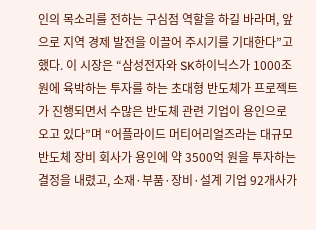인의 목소리를 전하는 구심점 역할을 하길 바라며, 앞으로 지역 경제 발전을 이끌어 주시기를 기대한다”고 했다. 이 시장은 “삼성전자와 SK하이닉스가 1000조 원에 육박하는 투자를 하는 초대형 반도체가 프로젝트가 진행되면서 수많은 반도체 관련 기업이 용인으로 오고 있다”며 “어플라이드 머티어리얼즈라는 대규모 반도체 장비 회사가 용인에 약 3500억 원을 투자하는 결정을 내렸고, 소재·부품·장비·설계 기업 92개사가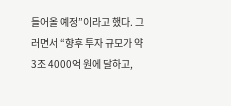들어올 예정”이라고 했다. 그러면서 “향후 투자 규모가 약 3조 4000억 원에 달하고,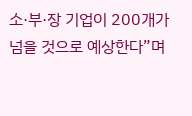소·부·장 기업이 200개가 넘을 것으로 예상한다”며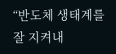“반도체 생태계를 잘 지켜내